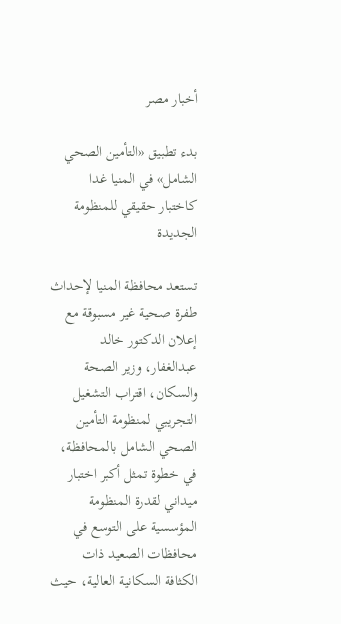أخبار مصر

بدء تطبيق «التأمين الصحي الشامل» في المنيا غدا كاختبار حقيقي للمنظومة الجديدة

تستعد محافظة المنيا لإحداث طفرة صحية غير مسبوقة مع إعلان الدكتور خالد عبدالغفار، وزير الصحة والسكان، اقتراب التشغيل التجريبي لمنظومة التأمين الصحي الشامل بالمحافظة، في خطوة تمثل أكبر اختبار ميداني لقدرة المنظومة المؤسسية على التوسع في محافظات الصعيد ذات الكثافة السكانية العالية، حيث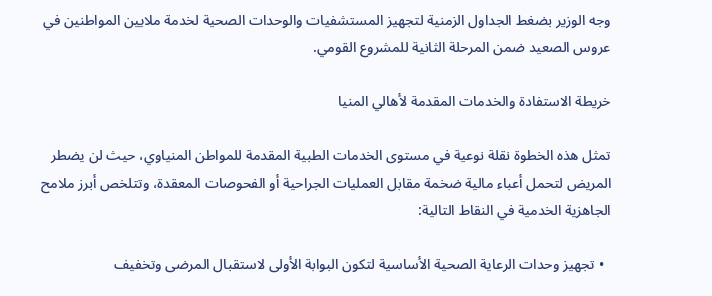وجه الوزير بضغط الجداول الزمنية لتجهيز المستشفيات والوحدات الصحية لخدمة ملايين المواطنين في عروس الصعيد ضمن المرحلة الثانية للمشروع القومي.

خريطة الاستفادة والخدمات المقدمة لأهالي المنيا

تمثل هذه الخطوة نقلة نوعية في مستوى الخدمات الطبية المقدمة للمواطن المنياوي، حيث لن يضطر المريض لتحمل أعباء مالية ضخمة مقابل العمليات الجراحية أو الفحوصات المعقدة، وتتلخص أبرز ملامح الجاهزية الخدمية في النقاط التالية:

  • تجهيز وحدات الرعاية الصحية الأساسية لتكون البوابة الأولى لاستقبال المرضى وتخفيف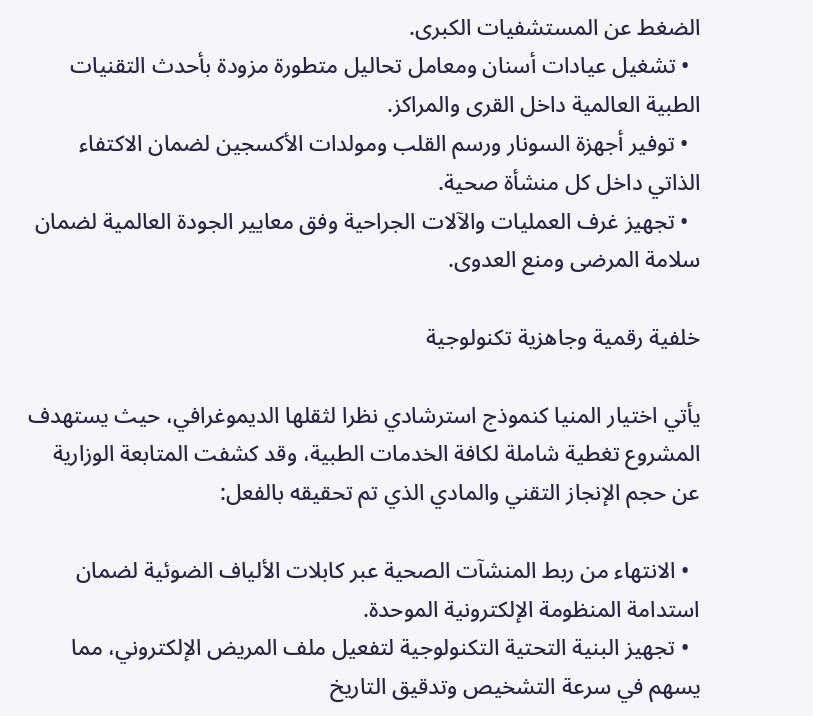الضغط عن المستشفيات الكبرى.
  • تشغيل عيادات أسنان ومعامل تحاليل متطورة مزودة بأحدث التقنيات الطبية العالمية داخل القرى والمراكز.
  • توفير أجهزة السونار ورسم القلب ومولدات الأكسجين لضمان الاكتفاء الذاتي داخل كل منشأة صحية.
  • تجهيز غرف العمليات والآلات الجراحية وفق معايير الجودة العالمية لضمان سلامة المرضى ومنع العدوى.

خلفية رقمية وجاهزية تكنولوجية

يأتي اختيار المنيا كنموذج استرشادي نظرا لثقلها الديموغرافي، حيث يستهدف المشروع تغطية شاملة لكافة الخدمات الطبية، وقد كشفت المتابعة الوزارية عن حجم الإنجاز التقني والمادي الذي تم تحقيقه بالفعل:

  • الانتهاء من ربط المنشآت الصحية عبر كابلات الألياف الضوئية لضمان استدامة المنظومة الإلكترونية الموحدة.
  • تجهيز البنية التحتية التكنولوجية لتفعيل ملف المريض الإلكتروني، مما يسهم في سرعة التشخيص وتدقيق التاريخ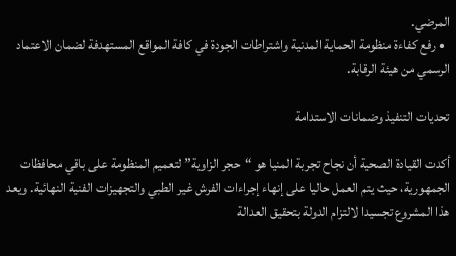المرضي.
  • رفع كفاءة منظومة الحماية المدنية واشتراطات الجودة في كافة المواقع المستهدفة لضمان الاعتماد الرسمي من هيئة الرقابة.

تحديات التنفيذ وضمانات الاستدامة

أكدت القيادة الصحية أن نجاح تجربة المنيا هو “حجر الزاوية” لتعميم المنظومة على باقي محافظات الجمهورية، حيث يتم العمل حاليا على إنهاء إجراءات الفرش غير الطبي والتجهيزات الفنية النهائية. ويعد هذا المشروع تجسيدا لالتزام الدولة بتحقيق العدالة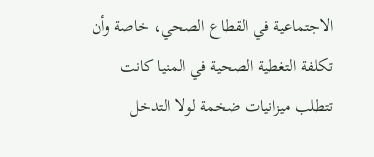الاجتماعية في القطاع الصحي، خاصة وأن تكلفة التغطية الصحية في المنيا كانت تتطلب ميزانيات ضخمة لولا التدخل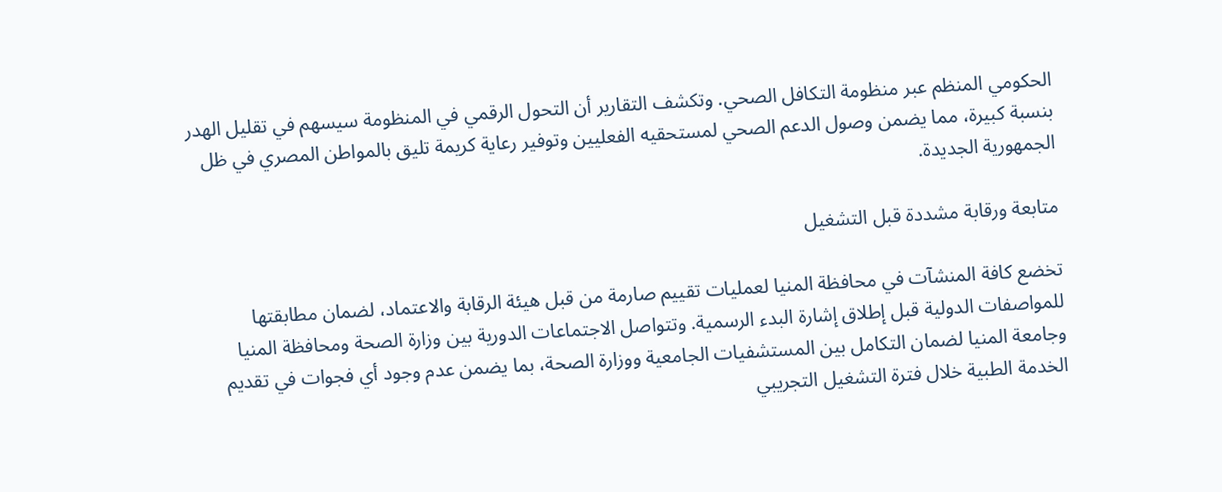الحكومي المنظم عبر منظومة التكافل الصحي. وتكشف التقارير أن التحول الرقمي في المنظومة سيسهم في تقليل الهدر بنسبة كبيرة، مما يضمن وصول الدعم الصحي لمستحقيه الفعليين وتوفير رعاية كريمة تليق بالمواطن المصري في ظل الجمهورية الجديدة.

متابعة ورقابة مشددة قبل التشغيل

تخضع كافة المنشآت في محافظة المنيا لعمليات تقييم صارمة من قبل هيئة الرقابة والاعتماد، لضمان مطابقتها للمواصفات الدولية قبل إطلاق إشارة البدء الرسمية. وتتواصل الاجتماعات الدورية بين وزارة الصحة ومحافظة المنيا وجامعة المنيا لضمان التكامل بين المستشفيات الجامعية ووزارة الصحة، بما يضمن عدم وجود أي فجوات في تقديم الخدمة الطبية خلال فترة التشغيل التجريبي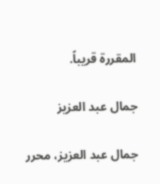المقررة قريباً.

جمال عبد العزيز

جمال عبد العزيز، محرر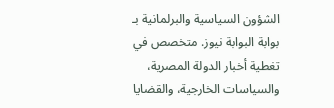الشؤون السياسية والبرلمانية بـ بوابة البوابة نيوز. متخصص في تغطية أخبار الدولة المصرية، والسياسات الخارجية، والقضايا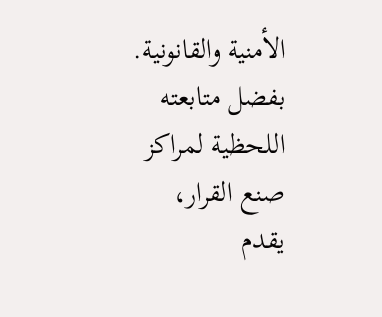الأمنية والقانونية. بفضل متابعته اللحظية لمراكز صنع القرار، يقدم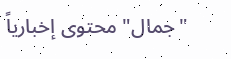"جمال" محتوى إخبارياً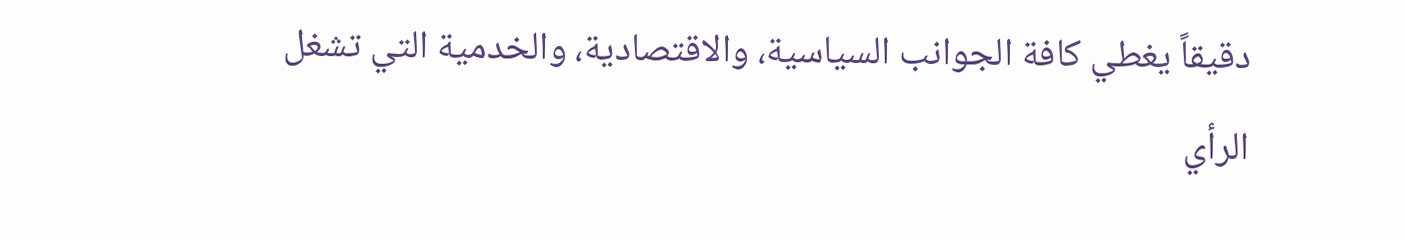دقيقاً يغطي كافة الجوانب السياسية، والاقتصادية، والخدمية التي تشغل الرأي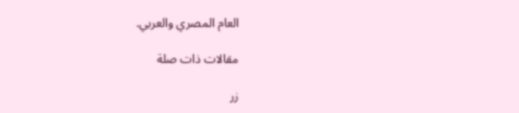العام المصري والعربي.

مقالات ذات صلة

زر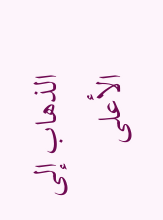الذهاب إلى الأعلى